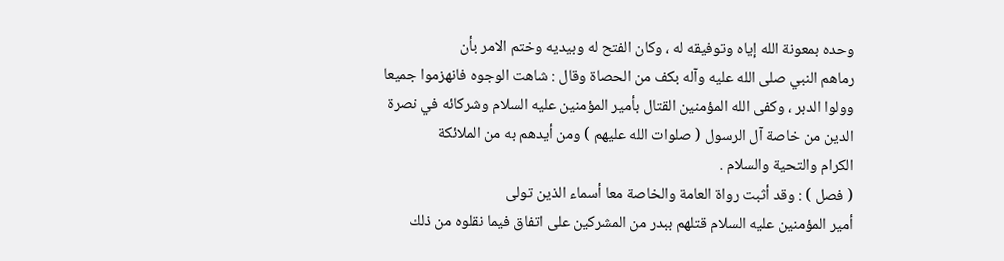وحده بمعونة الله إياه وتوفيقه له ، وكان الفتح له وبيديه وختم الامر بأن
رماهم النبي صلى الله عليه وآله بكف من الحصاة وقال : شاهت الوجوه فانهزموا جميعا
وولوا الدبر ، وكفى الله المؤمنين القتال بأمير المؤمنين عليه السلام وشركائه في نصرة
الدين من خاصة آل الرسول ( صلوات الله عليهم ) ومن أيدهم به من الملائكة
الكرام والتحية والسلام .
( فصل ) : وقد أثبت رواة العامة والخاصة معا أسماء الذين تولى
أمير المؤمنين عليه السلام قتلهم ببدر من المشركين على اتفاق فيما نقلوه من ذلك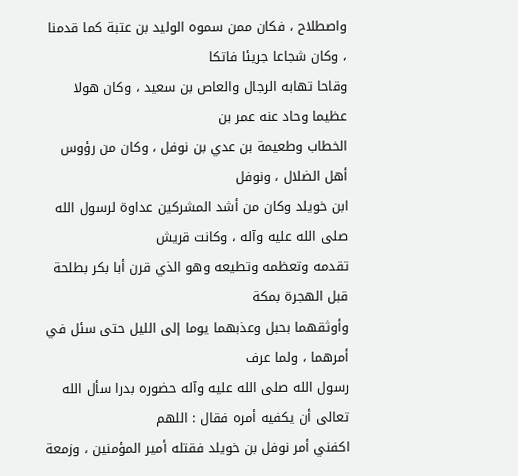واصطلاح ، فكان ممن سموه الوليد بن عتبة كما قدمنا ، وكان شجاعا جريئا فاتكا
وقاحا تهابه الرجال والعاص بن سعيد ، وكان هولا عظيما وحاد عنه عمر بن
الخطاب وطعيمة بن عدي بن نوفل ، وكان من رؤوس أهل الضلال ، ونوفل
ابن خويلد وكان من أشد المشركين عداوة لرسول الله صلى الله عليه وآله ، وكانت قريش
تقدمه وتعظمه وتطيعه وهو الذي قرن أبا بكر بطلحة قبل الهجرة بمكة
وأوثقهما بحبل وعذبهما يوما إلى الليل حتى سئل في أمرهما ، ولما عرف
رسول الله صلى الله عليه وآله حضوره بدرا سأل الله تعالى أن يكفيه أمره فقال : اللهم
اكفني أمر نوفل بن خويلد فقتله أمير المؤمنين ، وزمعة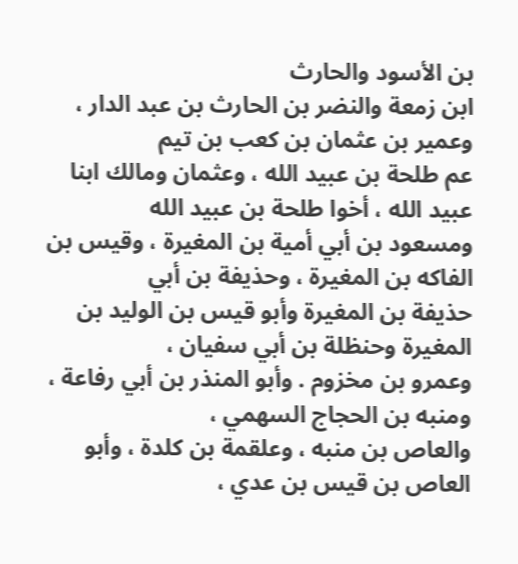بن الأسود والحارث
ابن زمعة والنضر بن الحارث بن عبد الدار ، وعمير بن عثمان بن كعب بن تيم
عم طلحة بن عبيد الله ، وعثمان ومالك ابنا عبيد الله ، أخوا طلحة بن عبيد الله
ومسعود بن أبي أمية بن المغيرة ، وقيس بن الفاكه بن المغيرة ، وحذيفة بن أبي
حذيفة بن المغيرة وأبو قيس بن الوليد بن المغيرة وحنظلة بن أبي سفيان ،
وعمرو بن مخزوم . وأبو المنذر بن أبي رفاعة ، ومنبه بن الحجاج السهمي ،
والعاص بن منبه ، وعلقمة بن كلدة ، وأبو العاص بن قيس بن عدي ،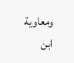ومعاوية
ابن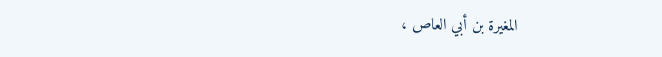المغيرة بن أبي العاص ،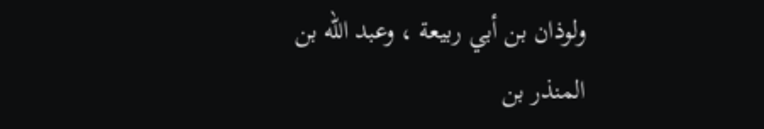ولوذان بن أبي ربيعة ، وعبد الله بن المنذر بن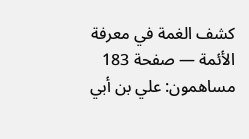كشف الغمة في معرفة الأئمة — صفحة 183
مساهمون: علي بن أبي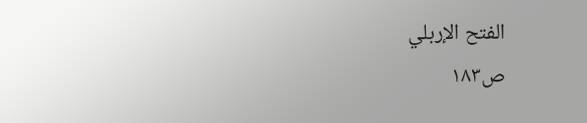الفتح الإربلي
ص١٨٣